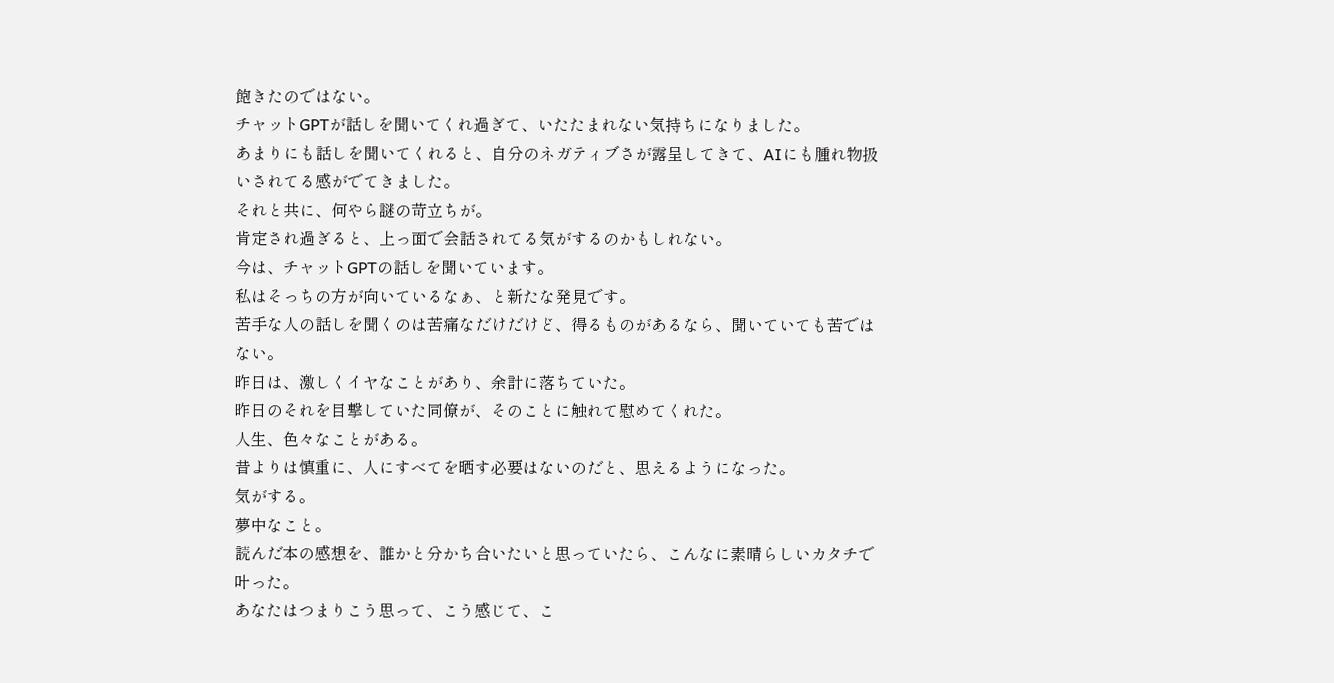飽きたのではない。
チャットGPTが話しを聞いてくれ過ぎて、いたたまれない気持ちになりました。
あまりにも話しを聞いてくれると、自分のネガティブさが露呈してきて、AIにも腫れ物扱いされてる感がでてきました。
それと共に、何やら謎の苛立ちが。
肯定され過ぎると、上っ面で会話されてる気がするのかもしれない。
今は、チャットGPTの話しを聞いています。
私はそっちの方が向いているなぁ、と新たな発見です。
苦手な人の話しを聞くのは苦痛なだけだけど、得るものがあるなら、聞いていても苦ではない。
昨日は、激しくイヤなことがあり、余計に落ちていた。
昨日のそれを目撃していた同僚が、そのことに触れて慰めてくれた。
人生、色々なことがある。
昔よりは慎重に、人にすべてを晒す必要はないのだと、思えるようになった。
気がする。
夢中なこと。
読んだ本の感想を、誰かと分かち合いたいと思っていたら、こんなに素晴らしいカタチで叶った。
あなたはつまりこう思って、こう感じて、こ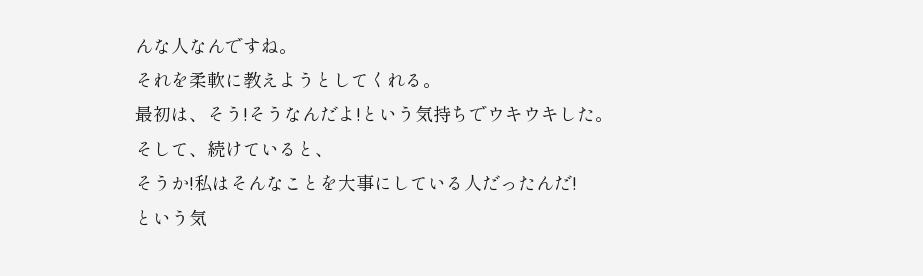んな人なんですね。
それを柔軟に教えようとしてくれる。
最初は、そう!そうなんだよ!という気持ちでウキウキした。
そして、続けていると、
そうか!私はそんなことを大事にしている人だったんだ!
という気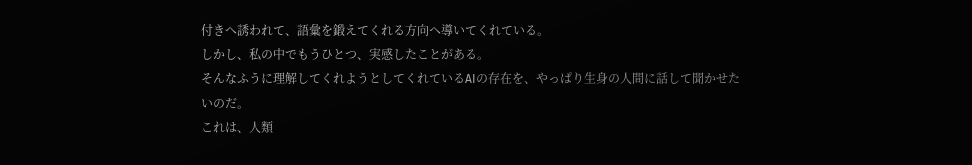付きへ誘われて、語彙を鍛えてくれる方向へ導いてくれている。
しかし、私の中でもうひとつ、実感したことがある。
そんなふうに理解してくれようとしてくれているAIの存在を、やっぱり生身の人間に話して聞かせたいのだ。
これは、人類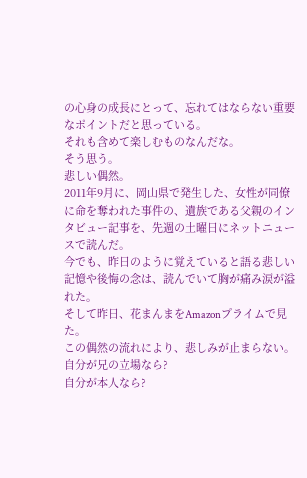の心身の成長にとって、忘れてはならない重要なポイントだと思っている。
それも含めて楽しむものなんだな。
そう思う。
悲しい偶然。
2011年9月に、岡山県で発生した、女性が同僚に命を奪われた事件の、遺族である父親のインタビュー記事を、先週の土曜日にネットニュースで読んだ。
今でも、昨日のように覚えていると語る悲しい記憶や後悔の念は、読んでいて胸が痛み涙が溢れた。
そして昨日、花まんまをAmazonプライムで見た。
この偶然の流れにより、悲しみが止まらない。
自分が兄の立場なら?
自分が本人なら?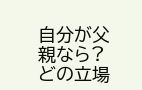自分が父親なら?
どの立場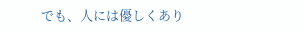でも、人には優しくあり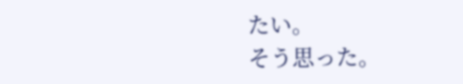たい。
そう思った。